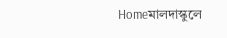Homeমালদাস্কুলে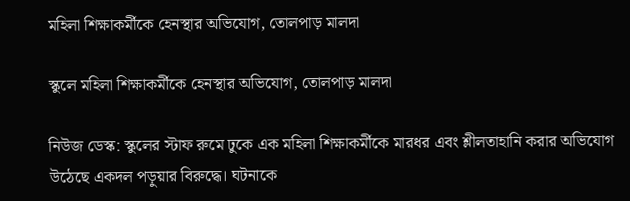মহিলা শিক্ষাকর্মীকে হেনস্থার অভিযোগ, তোলপাড় মালদা

স্কুলে মহিলা শিক্ষাকর্মীকে হেনস্থার অভিযোগ, তোলপাড় মালদা

নিউজ ডেস্ক: স্কুলের স্টাফ রুমে ঢুকে এক মহিলা শিক্ষাকর্মীকে মারধর এবং শ্লীলতাহানি করার অভিযোগ উঠেছে একদল পড়ুয়ার বিরুদ্ধে। ঘটনাকে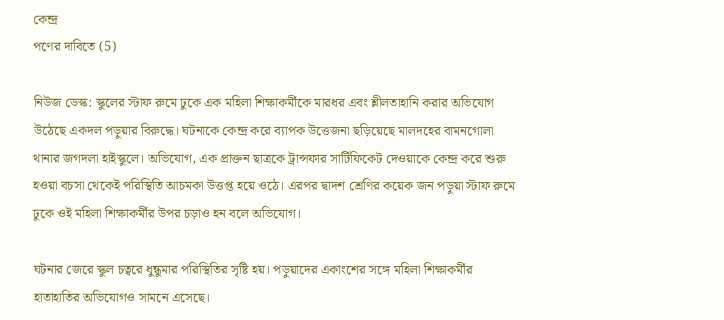কেন্দ্র
পণের দাবিতে (5)

নিউজ ডেস্ক: স্কুলের স্টাফ রুমে ঢুকে এক মহিলা শিক্ষাকর্মীকে মারধর এবং শ্লীলতাহানি করার অভিযোগ উঠেছে একদল পড়ুয়ার বিরুদ্ধে। ঘটনাকে কেন্দ্র করে ব্যাপক উত্তেজনা ছড়িয়েছে মালদহের বামনগোলা থানার জগদলা হাইস্কুলে। অভিযোগ, এক প্রাক্তন ছাত্রকে ট্রান্সফার সার্টিফিকেট দেওয়াকে কেন্দ্র করে শুরু হওয়া বচসা থেকেই পরিস্থিতি আচমকা উত্তপ্ত হয়ে ওঠে। এরপর দ্বাদশ শ্রেণির কয়েক জন পড়ুয়া স্টাফ রুমে ঢুকে ওই মহিলা শিক্ষাকর্মীর উপর চড়াও হন বলে অভিযোগ।

ঘটনার জেরে স্কুল চত্বরে ধুন্ধুমার পরিস্থিতির সৃষ্টি হয়। পড়ুয়াদের একাংশের সঙ্গে মহিলা শিক্ষাকর্মীর হাতাহাতির অভিযোগও সামনে এসেছে।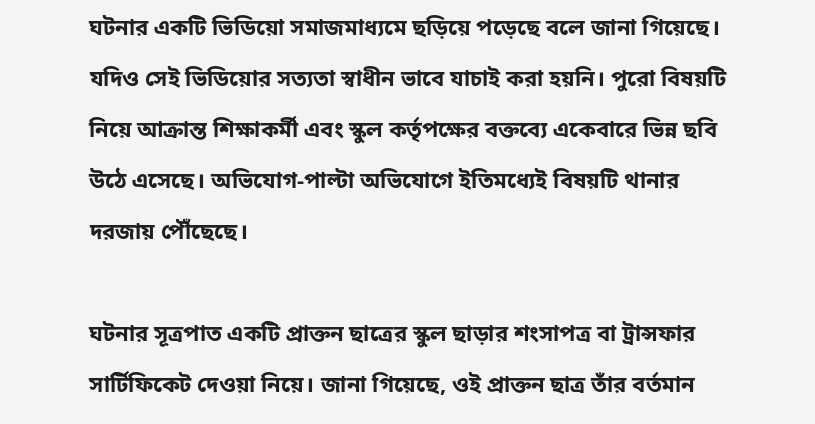ঘটনার একটি ভিডিয়ো সমাজমাধ্যমে ছড়িয়ে পড়েছে বলে জানা গিয়েছে। যদিও সেই ভিডিয়োর সত্যতা স্বাধীন ভাবে যাচাই করা হয়নি। পুরো বিষয়টি নিয়ে আক্রান্ত শিক্ষাকর্মী এবং স্কুল কর্তৃপক্ষের বক্তব্যে একেবারে ভিন্ন ছবি উঠে এসেছে। অভিযোগ-পাল্টা অভিযোগে ইতিমধ্যেই বিষয়টি থানার দরজায় পৌঁছেছে।

ঘটনার সূত্রপাত একটি প্রাক্তন ছাত্রের স্কুল ছাড়ার শংসাপত্র বা ট্রান্সফার সার্টিফিকেট দেওয়া নিয়ে। জানা গিয়েছে, ওই প্রাক্তন ছাত্র তাঁর বর্তমান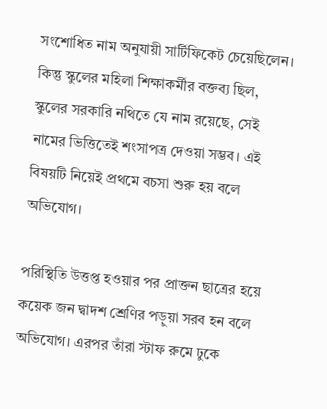সংশোধিত নাম অনুযায়ী সার্টিফিকেট চেয়েছিলেন। কিন্তু স্কুলের মহিলা শিক্ষাকর্মীর বক্তব্য ছিল, স্কুলের সরকারি নথিতে যে নাম রয়েছে, সেই নামের ভিত্তিতেই শংসাপত্র দেওয়া সম্ভব। এই বিষয়টি নিয়েই প্রথমে বচসা শুরু হয় বলে অভিযোগ।

পরিস্থিতি উত্তপ্ত হওয়ার পর প্রাক্তন ছাত্রের হয়ে কয়েক জন দ্বাদশ শ্রেণির পড়ুয়া সরব হন বলে অভিযোগ। এরপর তাঁরা স্টাফ রুমে ঢুকে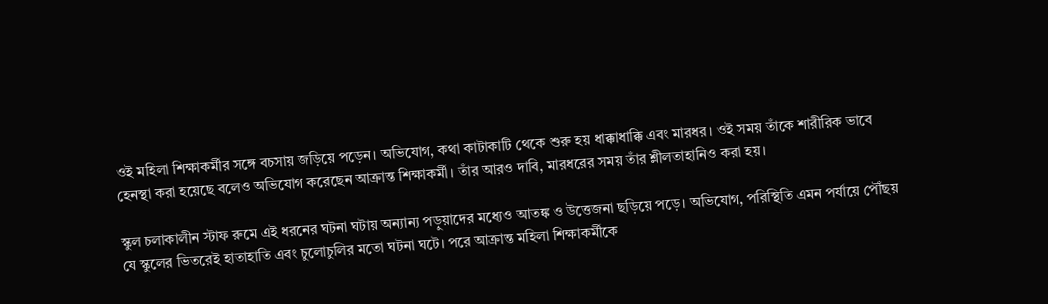ওই মহিলা শিক্ষাকর্মীর সঙ্গে বচসায় জড়িয়ে পড়েন। অভিযোগ, কথা কাটাকাটি থেকে শুরু হয় ধাক্কাধাক্কি এবং মারধর। ওই সময় তাঁকে শারীরিক ভাবে হেনস্থা করা হয়েছে বলেও অভিযোগ করেছেন আক্রান্ত শিক্ষাকর্মী। তাঁর আরও দাবি, মারধরের সময় তাঁর শ্লীলতাহানিও করা হয়।

স্কুল চলাকালীন স্টাফ রুমে এই ধরনের ঘটনা ঘটায় অন্যান্য পড়ুয়াদের মধ্যেও আতঙ্ক ও উত্তেজনা ছড়িয়ে পড়ে। অভিযোগ, পরিস্থিতি এমন পর্যায়ে পৌঁছয় যে স্কুলের ভিতরেই হাতাহাতি এবং চুলোচুলির মতো ঘটনা ঘটে। পরে আক্রান্ত মহিলা শিক্ষাকর্মীকে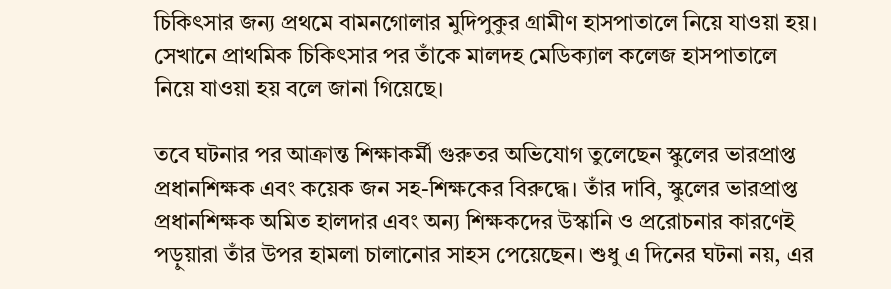চিকিৎসার জন্য প্রথমে বামনগোলার মুদিপুকুর গ্রামীণ হাসপাতালে নিয়ে যাওয়া হয়। সেখানে প্রাথমিক চিকিৎসার পর তাঁকে মালদহ মেডিক্যাল কলেজ হাসপাতালে নিয়ে যাওয়া হয় বলে জানা গিয়েছে।

তবে ঘটনার পর আক্রান্ত শিক্ষাকর্মী গুরুতর অভিযোগ তুলেছেন স্কুলের ভারপ্রাপ্ত প্রধানশিক্ষক এবং কয়েক জন সহ-শিক্ষকের বিরুদ্ধে। তাঁর দাবি, স্কুলের ভারপ্রাপ্ত প্রধানশিক্ষক অমিত হালদার এবং অন্য শিক্ষকদের উস্কানি ও প্ররোচনার কারণেই পড়ুয়ারা তাঁর উপর হামলা চালানোর সাহস পেয়েছেন। শুধু এ দিনের ঘটনা নয়, এর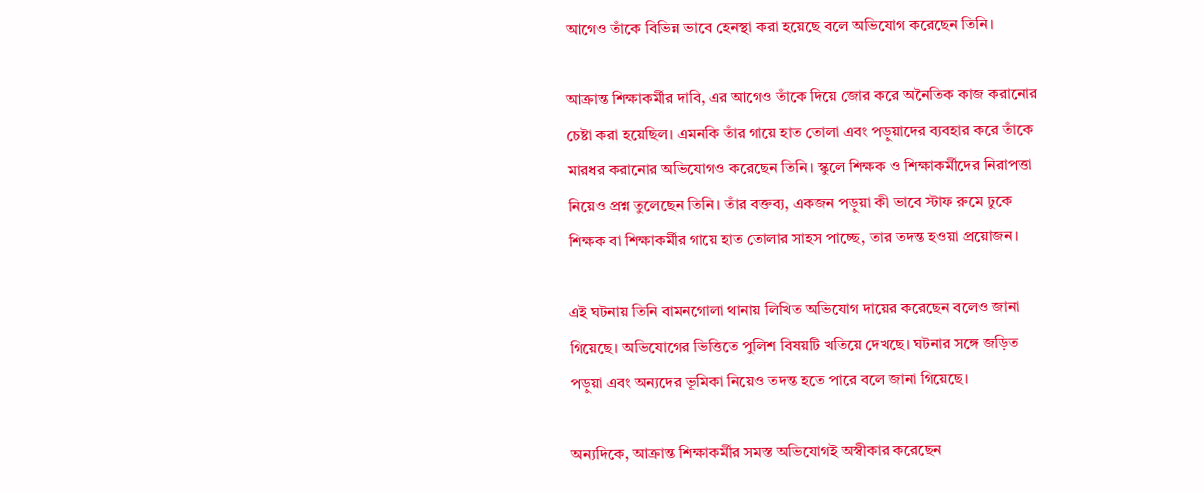আগেও তাঁকে বিভিন্ন ভাবে হেনস্থা করা হয়েছে বলে অভিযোগ করেছেন তিনি।

আক্রান্ত শিক্ষাকর্মীর দাবি, এর আগেও তাঁকে দিয়ে জোর করে অনৈতিক কাজ করানোর চেষ্টা করা হয়েছিল। এমনকি তাঁর গায়ে হাত তোলা এবং পড়ুয়াদের ব্যবহার করে তাঁকে মারধর করানোর অভিযোগও করেছেন তিনি। স্কুলে শিক্ষক ও শিক্ষাকর্মীদের নিরাপত্তা নিয়েও প্রশ্ন তুলেছেন তিনি। তাঁর বক্তব্য, একজন পড়ুয়া কী ভাবে স্টাফ রুমে ঢুকে শিক্ষক বা শিক্ষাকর্মীর গায়ে হাত তোলার সাহস পাচ্ছে, তার তদন্ত হওয়া প্রয়োজন।

এই ঘটনায় তিনি বামনগোলা থানায় লিখিত অভিযোগ দায়ের করেছেন বলেও জানা গিয়েছে। অভিযোগের ভিত্তিতে পুলিশ বিষয়টি খতিয়ে দেখছে। ঘটনার সঙ্গে জড়িত পড়ুয়া এবং অন্যদের ভূমিকা নিয়েও তদন্ত হতে পারে বলে জানা গিয়েছে।

অন্যদিকে, আক্রান্ত শিক্ষাকর্মীর সমস্ত অভিযোগই অস্বীকার করেছেন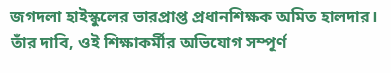জগদলা হাইস্কুলের ভারপ্রাপ্ত প্রধানশিক্ষক অমিত হালদার। তাঁর দাবি, ওই শিক্ষাকর্মীর অভিযোগ সম্পূর্ণ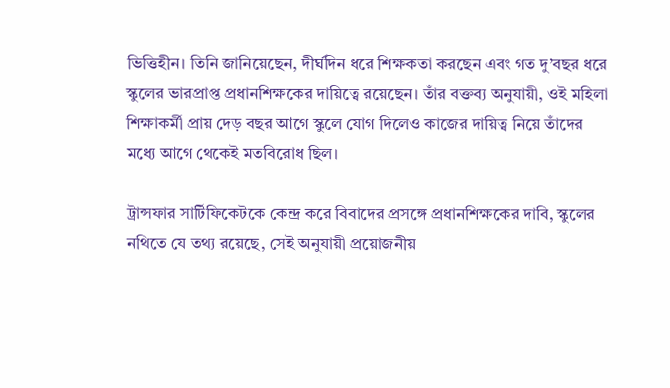ভিত্তিহীন। তিনি জানিয়েছেন, দীর্ঘদিন ধরে শিক্ষকতা করছেন এবং গত দু’বছর ধরে স্কুলের ভারপ্রাপ্ত প্রধানশিক্ষকের দায়িত্বে রয়েছেন। তাঁর বক্তব্য অনুযায়ী, ওই মহিলা শিক্ষাকর্মী প্রায় দেড় বছর আগে স্কুলে যোগ দিলেও কাজের দায়িত্ব নিয়ে তাঁদের মধ্যে আগে থেকেই মতবিরোধ ছিল।

ট্রান্সফার সার্টিফিকেটকে কেন্দ্র করে বিবাদের প্রসঙ্গে প্রধানশিক্ষকের দাবি, স্কুলের নথিতে যে তথ্য রয়েছে, সেই অনুযায়ী প্রয়োজনীয়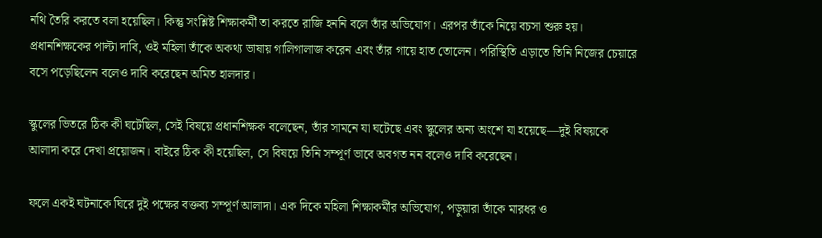নথি তৈরি করতে বলা হয়েছিল। কিন্তু সংশ্লিষ্ট শিক্ষাকর্মী তা করতে রাজি হননি বলে তাঁর অভিযোগ। এরপর তাঁকে নিয়ে বচসা শুরু হয়। প্রধানশিক্ষকের পাল্টা দাবি, ওই মহিলা তাঁকে অকথ্য ভাষায় গালিগালাজ করেন এবং তাঁর গায়ে হাত তোলেন। পরিস্থিতি এড়াতে তিনি নিজের চেয়ারে বসে পড়েছিলেন বলেও দাবি করেছেন অমিত হালদার।

স্কুলের ভিতরে ঠিক কী ঘটেছিল, সেই বিষয়ে প্রধানশিক্ষক বলেছেন, তাঁর সামনে যা ঘটেছে এবং স্কুলের অন্য অংশে যা হয়েছে—দুই বিষয়কে আলাদা করে দেখা প্রয়োজন। বাইরে ঠিক কী হয়েছিল, সে বিষয়ে তিনি সম্পূর্ণ ভাবে অবগত নন বলেও দাবি করেছেন।

ফলে একই ঘটনাকে ঘিরে দুই পক্ষের বক্তব্য সম্পূর্ণ আলাদা। এক দিকে মহিলা শিক্ষাকর্মীর অভিযোগ, পড়ুয়ারা তাঁকে মারধর ও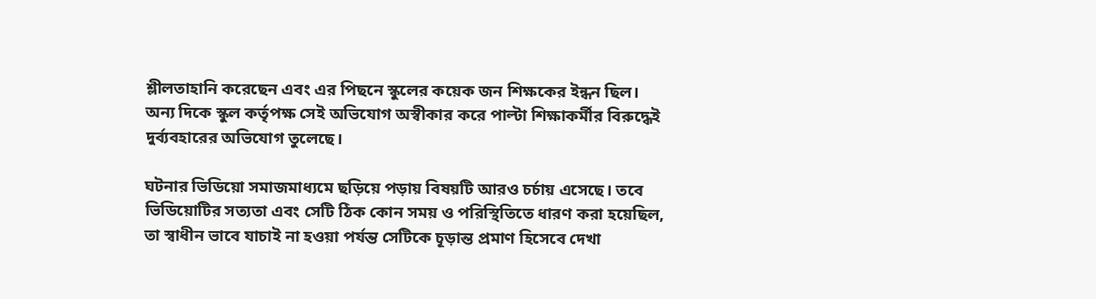শ্লীলতাহানি করেছেন এবং এর পিছনে স্কুলের কয়েক জন শিক্ষকের ইন্ধন ছিল। অন্য দিকে স্কুল কর্তৃপক্ষ সেই অভিযোগ অস্বীকার করে পাল্টা শিক্ষাকর্মীর বিরুদ্ধেই দুর্ব্যবহারের অভিযোগ তুলেছে।

ঘটনার ভিডিয়ো সমাজমাধ্যমে ছড়িয়ে পড়ায় বিষয়টি আরও চর্চায় এসেছে। তবে ভিডিয়োটির সত্যতা এবং সেটি ঠিক কোন সময় ও পরিস্থিতিতে ধারণ করা হয়েছিল, তা স্বাধীন ভাবে যাচাই না হওয়া পর্যন্ত সেটিকে চূড়ান্ত প্রমাণ হিসেবে দেখা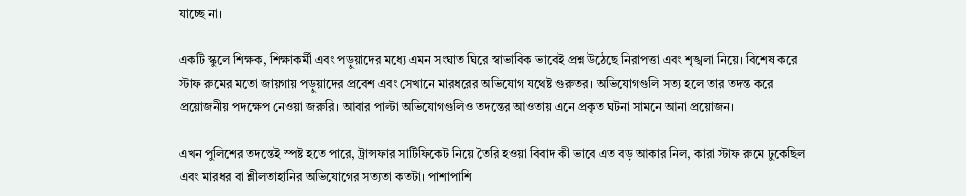যাচ্ছে না।

একটি স্কুলে শিক্ষক, শিক্ষাকর্মী এবং পড়ুয়াদের মধ্যে এমন সংঘাত ঘিরে স্বাভাবিক ভাবেই প্রশ্ন উঠেছে নিরাপত্তা এবং শৃঙ্খলা নিয়ে। বিশেষ করে স্টাফ রুমের মতো জায়গায় পড়ুয়াদের প্রবেশ এবং সেখানে মারধরের অভিযোগ যথেষ্ট গুরুতর। অভিযোগগুলি সত্য হলে তার তদন্ত করে প্রয়োজনীয় পদক্ষেপ নেওয়া জরুরি। আবার পাল্টা অভিযোগগুলিও তদন্তের আওতায় এনে প্রকৃত ঘটনা সামনে আনা প্রয়োজন।

এখন পুলিশের তদন্তেই স্পষ্ট হতে পারে, ট্রান্সফার সার্টিফিকেট নিয়ে তৈরি হওয়া বিবাদ কী ভাবে এত বড় আকার নিল, কারা স্টাফ রুমে ঢুকেছিল এবং মারধর বা শ্লীলতাহানির অভিযোগের সত্যতা কতটা। পাশাপাশি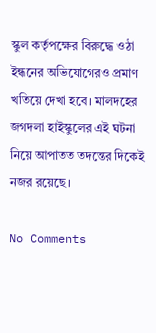স্কুল কর্তৃপক্ষের বিরুদ্ধে ওঠা ইন্ধনের অভিযোগেরও প্রমাণ খতিয়ে দেখা হবে। মালদহের জগদলা হাইস্কুলের এই ঘটনা নিয়ে আপাতত তদন্তের দিকেই নজর রয়েছে।

No Comments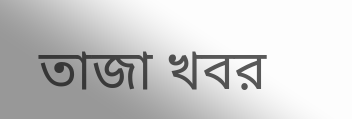তাজা খবর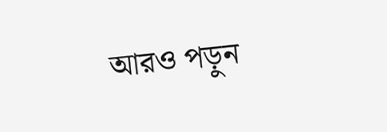আরও পড়ুন